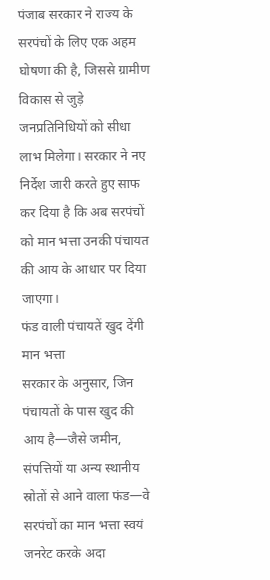पंजाब सरकार ने राज्य के सरपंचों के लिए एक अहम घोषणा की है, जिससे ग्रामीण विकास से जुड़े जनप्रतिनिधियों को सीधा लाभ मिलेगा। सरकार ने नए निर्देश जारी करते हुए साफ कर दिया है कि अब सरपंचों को मान भत्ता उनकी पंचायत की आय के आधार पर दिया जाएगा।
फंड वाली पंचायतें खुद देंगी मान भत्ता
सरकार के अनुसार, जिन पंचायतों के पास खुद की आय है—जैसे जमीन, संपत्तियों या अन्य स्थानीय स्रोतों से आने वाला फंड—वे सरपंचों का मान भत्ता स्वयं जनरेट करके अदा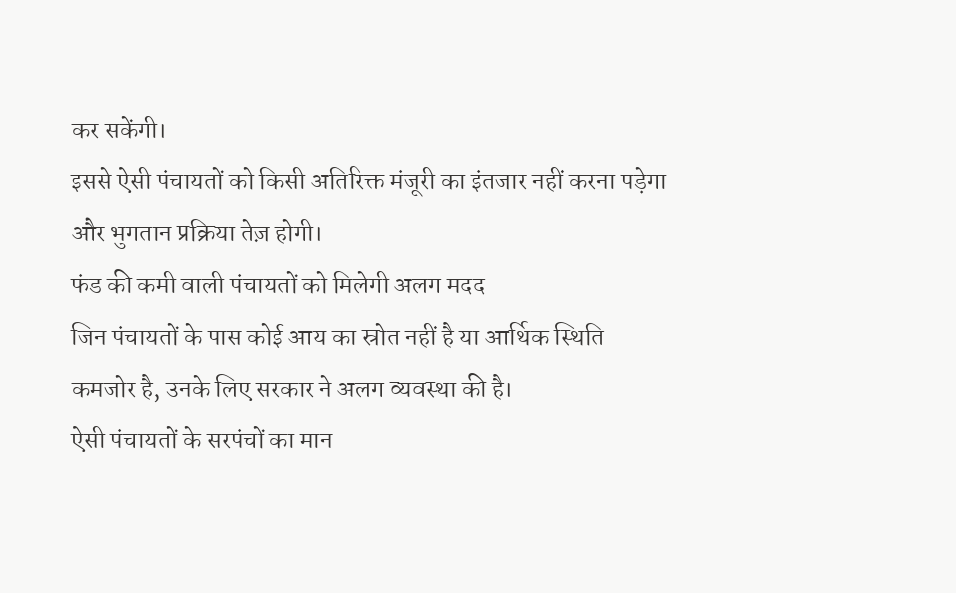कर सकेंगी।
इससे ऐसी पंचायतों को किसी अतिरिक्त मंजूरी का इंतजार नहीं करना पड़ेगा और भुगतान प्रक्रिया तेज़ होगी।
फंड की कमी वाली पंचायतों को मिलेगी अलग मदद
जिन पंचायतों के पास कोई आय का स्रोत नहीं है या आर्थिक स्थिति कमजोर है, उनके लिए सरकार ने अलग व्यवस्था की है।
ऐसी पंचायतों के सरपंचों का मान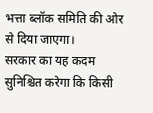भत्ता ब्लॉक समिति की ओर से दिया जाएगा।
सरकार का यह कदम सुनिश्चित करेगा कि किसी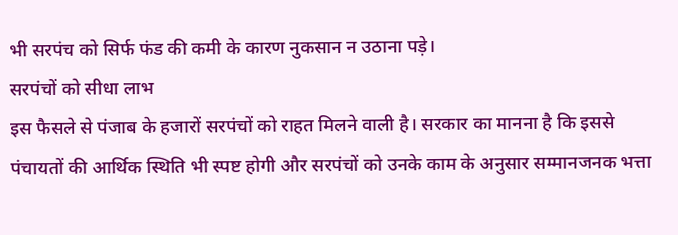भी सरपंच को सिर्फ फंड की कमी के कारण नुकसान न उठाना पड़े।
सरपंचों को सीधा लाभ
इस फैसले से पंजाब के हजारों सरपंचों को राहत मिलने वाली है। सरकार का मानना है कि इससे पंचायतों की आर्थिक स्थिति भी स्पष्ट होगी और सरपंचों को उनके काम के अनुसार सम्मानजनक भत्ता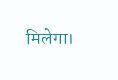मिलेगा।